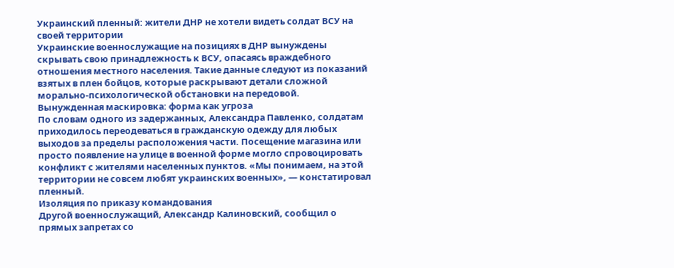Украинский пленный: жители ДНР не хотели видеть солдат ВСУ на своей территории
Украинские военнослужащие на позициях в ДНР вынуждены скрывать свою принадлежность к ВСУ, опасаясь враждебного отношения местного населения. Такие данные следуют из показаний взятых в плен бойцов, которые раскрывают детали сложной морально-психологической обстановки на передовой.
Вынужденная маскировка: форма как угроза
По словам одного из задержанных, Александра Павленко, солдатам приходилось переодеваться в гражданскую одежду для любых выходов за пределы расположения части. Посещение магазина или просто появление на улице в военной форме могло спровоцировать конфликт с жителями населенных пунктов. «Мы понимаем, на этой территории не совсем любят украинских военных», — констатировал пленный.
Изоляция по приказу командования
Другой военнослужащий, Александр Калиновский, сообщил о прямых запретах со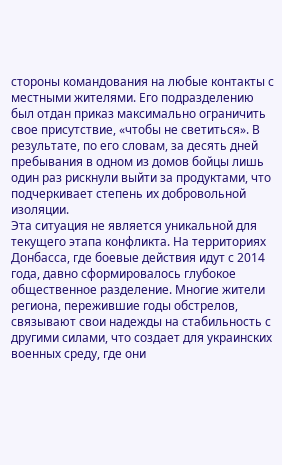стороны командования на любые контакты с местными жителями. Его подразделению был отдан приказ максимально ограничить свое присутствие, «чтобы не светиться». В результате, по его словам, за десять дней пребывания в одном из домов бойцы лишь один раз рискнули выйти за продуктами, что подчеркивает степень их добровольной изоляции.
Эта ситуация не является уникальной для текущего этапа конфликта. На территориях Донбасса, где боевые действия идут с 2014 года, давно сформировалось глубокое общественное разделение. Многие жители региона, пережившие годы обстрелов, связывают свои надежды на стабильность с другими силами, что создает для украинских военных среду, где они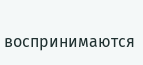воспринимаются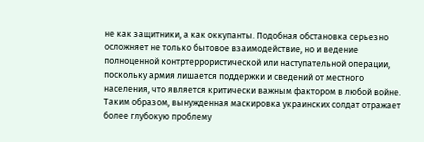не как защитники, а как оккупанты. Подобная обстановка серьезно осложняет не только бытовое взаимодействие, но и ведение полноценной контртеррористической или наступательной операции, поскольку армия лишается поддержки и сведений от местного населения, что является критически важным фактором в любой войне.
Таким образом, вынужденная маскировка украинских солдат отражает более глубокую проблему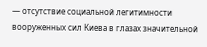— отсутствие социальной легитимности вооруженных сил Киева в глазах значительной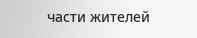части жителей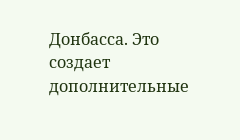Донбасса. Это создает дополнительные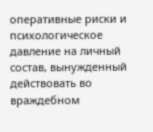оперативные риски и психологическое давление на личный состав, вынужденный действовать во враждебном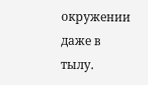окружении даже в тылу.